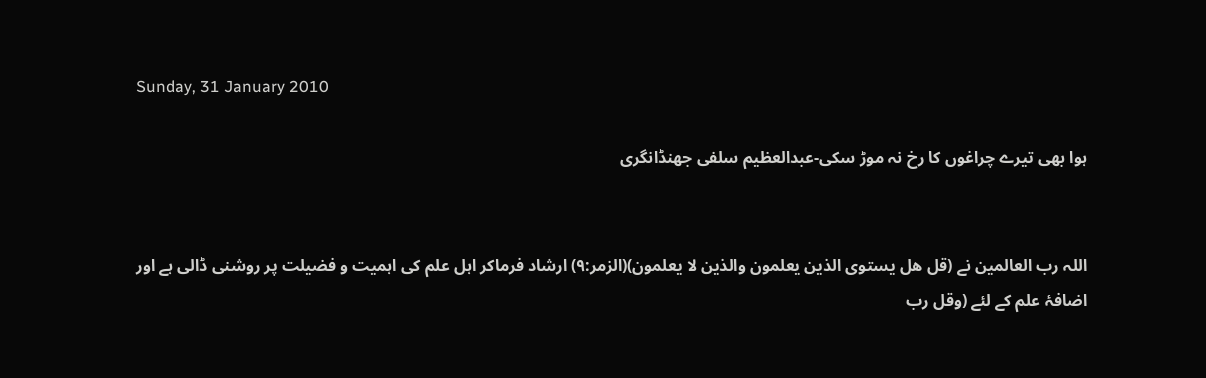Sunday, 31 January 2010

ہوا بھی تیرے چراغوں کا رخ نہ موڑ سکی-عبدالعظیم سلفی جھنڈانگری


اللہ رب العالمین نے (قل هل یستوی الذین یعلمون والذین لا یعلمون)(الزمر:۹) ارشاد فرماکر اہل علم کی اہمیت و فضیلت پر روشنی ڈالی ہے اور اضافۂ علم کے لئے (وقل رب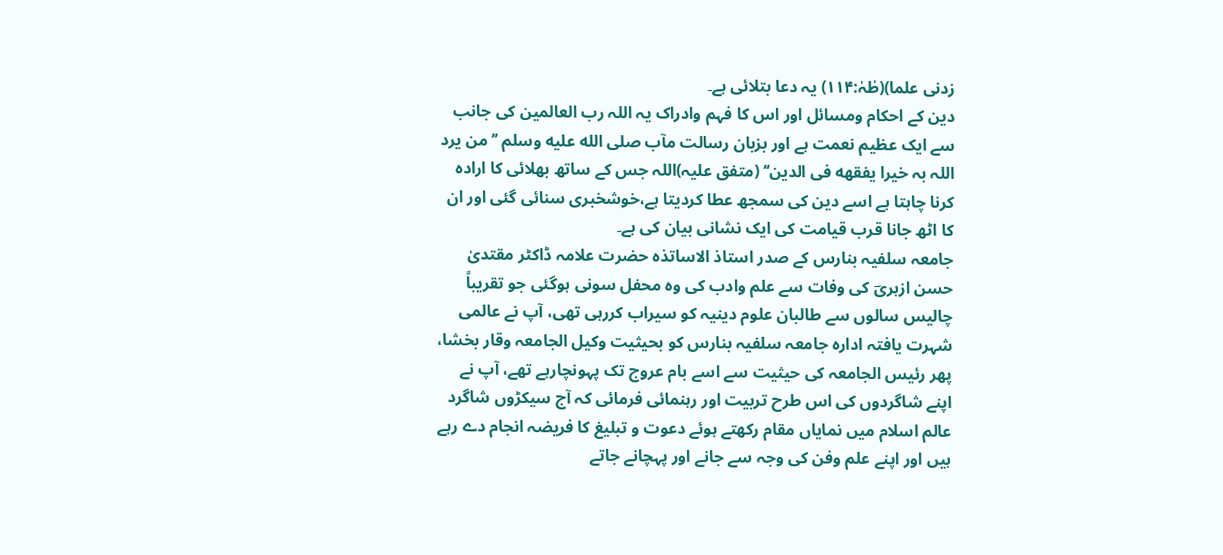زدنی علما)(طٰہٰ:۱۱۴) یہ دعا بتلائی ہے۔
دین کے احکام ومسائل اور اس کا فہم وادراک یہ اللہ رب العالمین کی جانب سے ایک عظیم نعمت ہے اور بزبان رسالت مآب صلى الله عليه وسلم ’’من یرد اللہ بہ خیرا یفقهه فی الدین‘‘ (متفق علیہ)اللہ جس کے ساتھ بھلائی کا ارادہ کرنا چاہتا ہے اسے دین کی سمجھ عطا کردیتا ہے،خوشخبری سنائی گئی اور ان کا اٹھ جانا قرب قیامت کی ایک نشانی بیان کی ہے۔
جامعہ سلفیہ بنارس کے صدر استاذ الاساتذہ حضرت علامہ ڈاکٹر مقتدیٰ حسن ازہریؔ کی وفات سے علم وادب کی وہ محفل سونی ہوگئی جو تقریباً چالیس سالوں سے طالبان علوم دینیہ کو سیراب کررہی تھی، آپ نے عالمی شہرت یافتہ ادارہ جامعہ سلفیہ بنارس کو بحیثیت وکیل الجامعہ وقار بخشا، پھر رئیس الجامعہ کی حیثیت سے اسے بام عروج تک پہونچارہے تھے، آپ نے اپنے شاگردوں کی اس طرح تربیت اور رہنمائی فرمائی کہ آج سیکڑوں شاگرد عالم اسلام میں نمایاں مقام رکھتے ہوئے دعوت و تبلیغ کا فریضہ انجام دے رہے ہیں اور اپنے علم وفن کی وجہ سے جانے اور پہچانے جاتے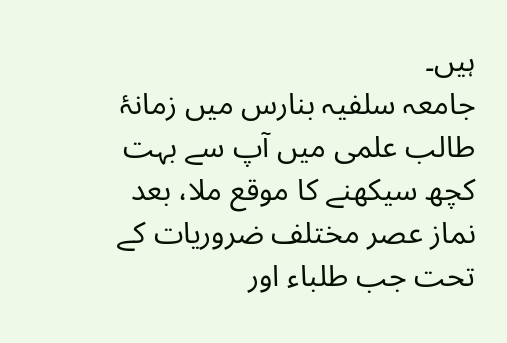ہیں۔
جامعہ سلفیہ بنارس میں زمانۂ طالب علمی میں آپ سے بہت کچھ سیکھنے کا موقع ملا، بعد نماز عصر مختلف ضروریات کے تحت جب طلباء اور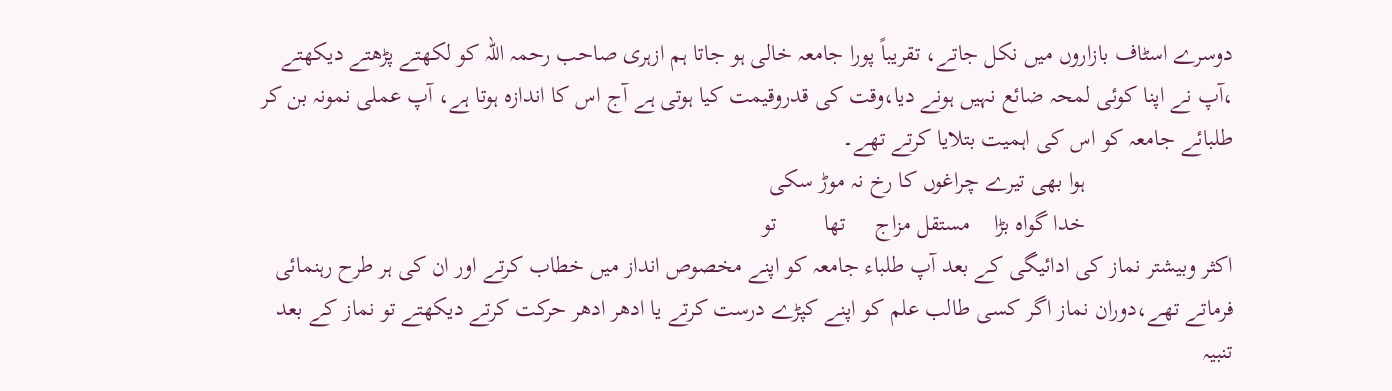دوسرے اسٹاف بازاروں میں نکل جاتے، تقریباً پورا جامعہ خالی ہو جاتا ہم ازہری صاحب رحمہ اللہ کو لکھتے پڑھتے دیکھتے ،آپ نے اپنا کوئی لمحہ ضائع نہیں ہونے دیا،وقت کی قدروقیمت کیا ہوتی ہے آج اس کا اندازہ ہوتا ہے، آپ عملی نمونہ بن کر طلبائے جامعہ کو اس کی اہمیت بتلایا کرتے تھے۔
                         ہوا بھی تیرے چراغوں کا رخ نہ موڑ سکی
                         خدا گواہ بڑا    مستقل مزاج     تھا        تو
اکثر وبیشتر نماز کی ادائیگی کے بعد آپ طلباء جامعہ کو اپنے مخصوص انداز میں خطاب کرتے اور ان کی ہر طرح رہنمائی فرماتے تھے،دوران نماز اگر کسی طالب علم کو اپنے کپڑے درست کرتے یا ادھر ادھر حرکت کرتے دیکھتے تو نماز کے بعد تنبیہ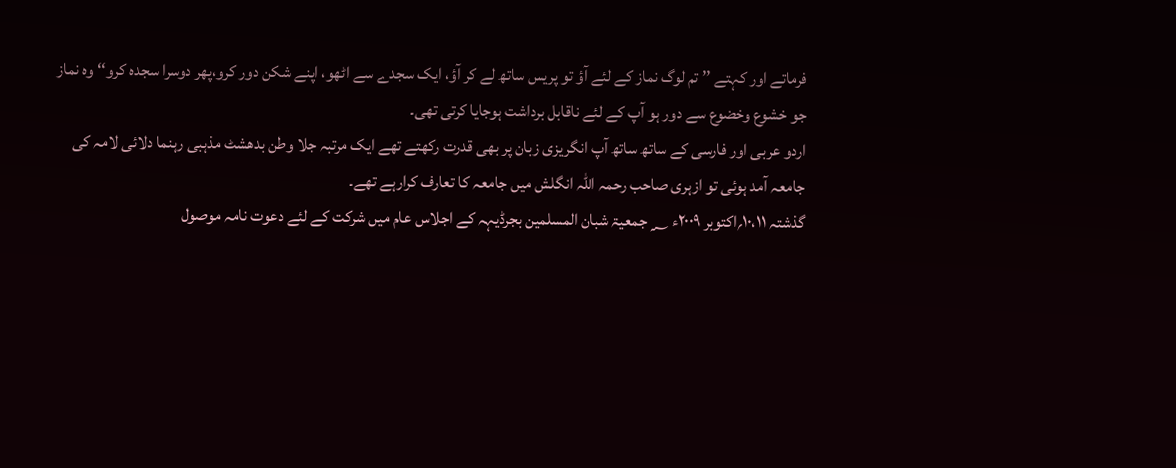فرماتے اور کہتے ’’ تم لوگ نماز کے لئے آؤ تو پریس ساتھ لے کر آؤ، ایک سجدے سے اٹھو، اپنے شکن دور کرو،پھر دوسرا سجدہ کرو‘‘وہ نماز جو خشوع وخضوع سے دور ہو آپ کے لئے ناقابل برداشت ہوجایا کرتی تھی۔
اردو عربی اور فارسی کے ساتھ ساتھ آپ انگریزی زبان پر بھی قدرت رکھتے تھے ایک مرتبہ جلا وطن بدھشٹ مذہبی رہنما دلائی لامہ کی جامعہ آمد ہوئی تو ازہری صاحب رحمہ اللہ انگلش میں جامعہ کا تعارف کرارہے تھے۔
گذشتہ ۱۰،۱۱؍اکتوبر ۲۰۰۹ء ؁ جمعیۃ شبان المسلمین بجرڈیہہ کے اجلاس عام میں شرکت کے لئے دعوت نامہ موصول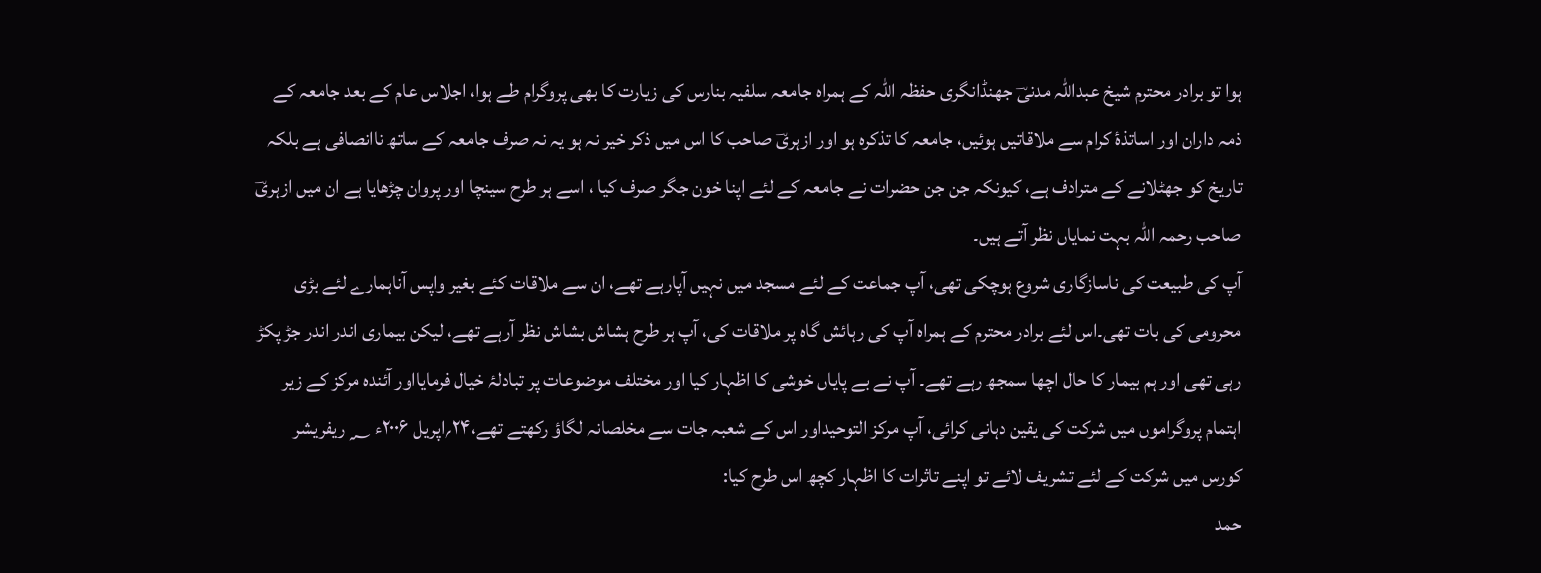ہوا تو برادر محترم شیخ عبداللہ مدنیؔ جھنڈانگری حفظہ اللہ کے ہمراہ جامعہ سلفیہ بنارس کی زیارت کا بھی پروگرام طے ہوا، اجلاس عام کے بعد جامعہ کے ذمہ داران اور اساتذۂ کرام سے ملاقاتیں ہوئیں، جامعہ کا تذکرہ ہو اور ازہریؔ صاحب کا اس میں ذکر خیر نہ ہو یہ نہ صرف جامعہ کے ساتھ ناانصافی ہے بلکہ تاریخ کو جھٹلانے کے مترادف ہے، کیونکہ جن جن حضرات نے جامعہ کے لئے اپنا خون جگر صرف کیا ، اسے ہر طرح سینچا اور پروان چڑھایا ہے ان میں ازہریؔ صاحب رحمہ اللہ بہت نمایاں نظر آتے ہیں۔
آپ کی طبیعت کی ناسازگاری شروع ہوچکی تھی، آپ جماعت کے لئے مسجد میں نہیں آپارہے تھے، ان سے ملاقات کئے بغیر واپس آناہمارے لئے بڑی محرومی کی بات تھی۔اس لئے برادر محترم کے ہمراہ آپ کی رہائش گاہ پر ملاقات کی، آپ ہر طرح ہشاش بشاش نظر آرہے تھے، لیکن بیماری اندر اندر جڑ پکڑ رہی تھی اور ہم بیمار کا حال اچھا سمجھ رہے تھے۔ آپ نے بے پایاں خوشی کا اظہار کیا اور مختلف موضوعات پر تبادلۂ خیال فرمایااور آئندہ مرکز کے زیر اہتمام پروگراموں میں شرکت کی یقین دہانی کرائی، آپ مرکز التوحیداور اس کے شعبہ جات سے مخلصانہ لگاؤ رکھتے تھے،۲۴؍اپریل ۲۰۰۶ء ؁ ریفریشر کورس میں شرکت کے لئے تشریف لائے تو اپنے تاثرات کا اظہار کچھ اس طرح کیا:
حمد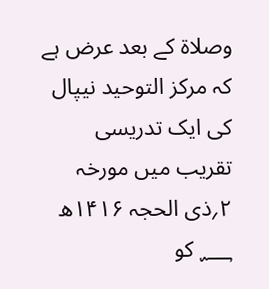وصلاۃ کے بعد عرض ہے کہ مرکز التوحید نیپال کی ایک تدریسی تقریب میں مورخہ ۲؍ذی الحجہ ۱۴۱۶ھ ؁ کو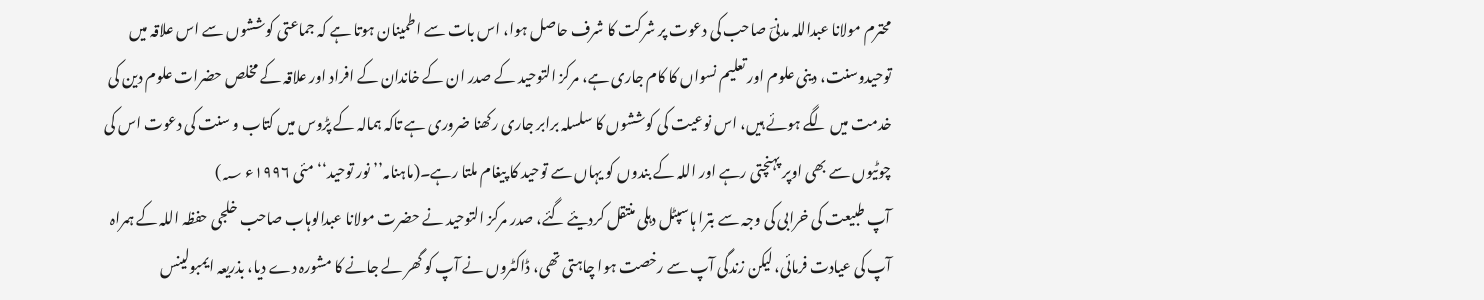محترم مولانا عبداللہ مدنیؔ صاحب کی دعوت پر شرکت کا شرف حاصل ہوا، اس بات سے اطمینان ہوتا ہے کہ جماعتی کوششوں سے اس علاقہ میں توحیدوسنت، دینی علوم اور تعلیم نسواں کا کام جاری ہے، مرکز التوحید کے صدر ان کے خاندان کے افراد اور علاقہ کے مخلص حضرات علوم دین کی خدمت میں لگے ہوئے ہیں، اس نوعیت کی کوششوں کا سلسلہ برابر جاری رکھنا ضروری ہے تاکہ ہمالہ کے پڑوس میں کتاب و سنت کی دعوت اس کی چوٹیوں سے بھی اوپر پہنچتی رہے اور اللہ کے بندوں کو یہاں سے توحید کا پیغام ملتا رہے۔(ماہنامہ’’ نور توحید‘‘ مئی ۱۹۹۶ء ؁)
آپ طبیعت کی خرابی کی وجہ سے بترا ہاسپٹل دہلی منتقل کردیئے گئے، صدر مرکز التوحید نے حضرت مولانا عبدالوہاب صاحب خلجی حفظہ اللہ کے ہمراہ آپ کی عیادت فرمائی، لیکن زندگی آپ سے رخصت ہوا چاہتی تھی، ڈاکٹروں نے آپ کو گھر لے جانے کا مشورہ دے دیا، بذریعہ ایمبولینس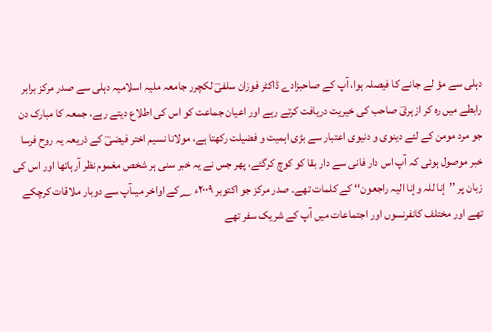دہلی سے مؤ لے جانے کا فیصلہ ہوا، آپ کے صاحبزادے ڈاکٹر فوزان سلفیؔ لکچرر جامعہ ملیہ اسلامیہ دہلی سے صدر مرکز برابر رابطے میں رہ کر ازہریؔ صاحب کی خیریت دریافت کرتے رہے اور اعیان جماعت کو اس کی اطلاع دیتے رہے، جمعہ کا مبارک دن جو مرد مومن کے لئے دینوی و دنیوی اعتبار سے بڑی اہمیت و فضیلت رکھتا ہے، مولانا نسیم اختر فیضیؔ کے ذریعہ یہ روح فرسا خبر موصول ہوئی کہ آپ اس دار فانی سے دار بقا کو کوچ کرگئے، پھر جس نے یہ خبر سنی ہر شخص مغموم نظر آرہاتھا اور اس کی زبان پر ’’إنا للہ وإنا الیہ راجعون‘‘ کے کلمات تھے۔ صدر مرکز جو اکتوبر ۲۰۰۹ء ؁کے اواخر میںآپ سے دوبار ملاقات کرچکے تھے اور مختلف کانفرنسوں اور اجتماعات میں آپ کے شریک سفر تھے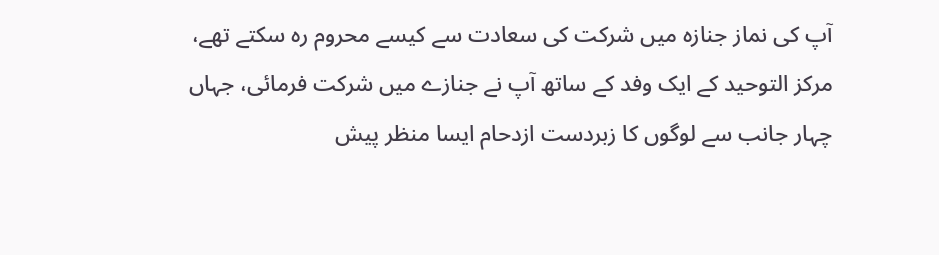آپ کی نماز جنازہ میں شرکت کی سعادت سے کیسے محروم رہ سکتے تھے، مرکز التوحید کے ایک وفد کے ساتھ آپ نے جنازے میں شرکت فرمائی، جہاں چہار جانب سے لوگوں کا زبردست ازدحام ایسا منظر پیش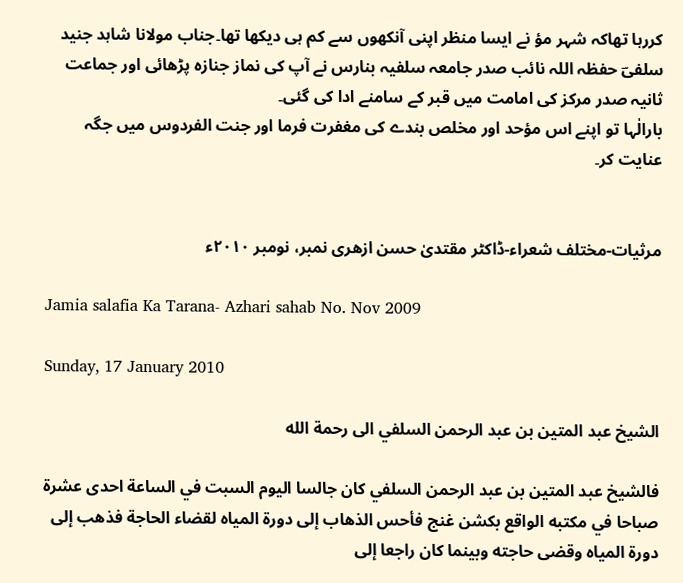کررہا تھاکہ شہر مؤ نے ایسا منظر اپنی آنکھوں سے کم ہی دیکھا تھا۔جناب مولانا شاہد جنید سلفیؔ حفظہ اللہ نائب صدر جامعہ سلفیہ بنارس نے آپ کی نماز جنازہ پڑھائی اور جماعت ثانیہ صدر مرکز کی امامت میں قبر کے سامنے ادا کی گئی۔
بارالٰہا تو اپنے اس مؤحد اور مخلص بندے کی مغفرت فرما اور جنت الفردوس میں جگہ عنایت کر۔


مرثيات-مختلف شعراء-ڈاکٹر مقتدیٰ حسن ازھری نمبر، نومبر ۲۰۱۰ء

Jamia salafia Ka Tarana- Azhari sahab No. Nov 2009

Sunday, 17 January 2010

الشيخ عبد المتين بن عبد الرحمن السلفي الى رحمة الله

فالشيخ عبد المتين بن عبد الرحمن السلفي كان جالسا اليوم السبت في الساعة احدى عشرة صباحا في مكتبه الواقع بكشن غنج فأحس الذهاب إلى دورة المياه لقضاء الحاجة فذهب إلى دورة المياه وقضى حاجته وبينما كان راجعا إلى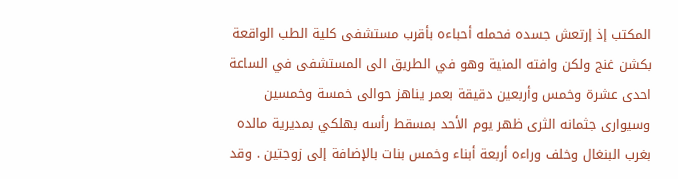المكتب إذ إرتعش جسده فحمله أحباءه بأقرب مستشفى كلية الطب الواقعة بكشن غنج ولكن وافته المنية وهو في الطريق الى المستشفى في الساعة احدى عشرة وخمس وأربعين دقيقة بعمر يناهز حوالى خمسة وخمسين وسيوارى جثمانه الثرى ظهر يوم الأحد بمسقط رأسه بهلكي بمديرية مالده بغرب البنغال وخلف وراءه أربعة أبناء وخمس بنات بالإضافة إلى زوجتين . وقد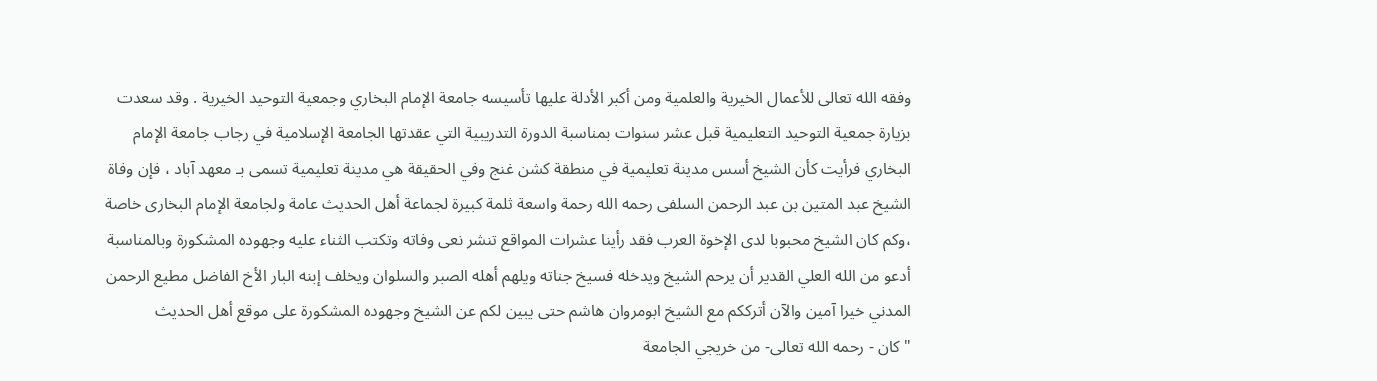وفقه الله تعالى للأعمال الخيرية والعلمية ومن أكبر الأدلة عليها تأسيسه جامعة الإمام البخاري وجمعية التوحيد الخيرية . وقد سعدت بزيارة جمعية التوحيد التعليمية قبل عشر سنوات بمناسبة الدورة التدريبية التي عقدتها الجامعة الإسلامية في رجاب جامعة الإمام البخاري فرأيت كأن الشيخ أسس مدينة تعليمية في منطقة كشن غنج وفي الحقيقة هي مدينة تعليمية تسمى بـ معهد آباد ، فإن وفاة الشيخ عبد المتين بن عبد الرحمن السلفى رحمه الله رحمة واسعة ثلمة كبيرة لجماعة أهل الحديث عامة ولجامعة الإمام البخارى خاصة ،وكم كان الشيخ محبوبا لدى الإخوة العرب فقد رأينا عشرات المواقع تنشر نعى وفاته وتكتب الثناء عليه وجهوده المشكورة وبالمناسبة أدعو من الله العلي القدير أن يرحم الشيخ ويدخله فسيخ جناته ويلهم أهله الصبر والسلوان ويخلف إبنه البار الأخ الفاضل مطيع الرحمن المدني خيرا آمين والآن أترككم مع الشيخ ابومروان هاشم حتى يبين لكم عن الشيخ وجهوده المشكورة على موقع أهل الحديث
" كان - رحمه الله تعالى- من خريجي الجامعة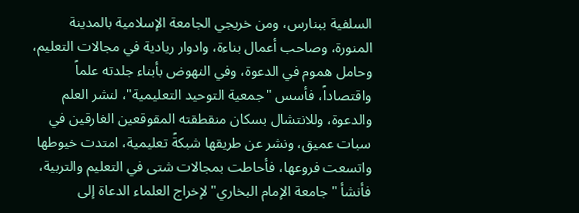السلفية ببنارس، ومن خريجي الجامعة الإسلامية بالمدينة المنورة، وصاحب أعمال بناءة، وادوار ريادية في مجالات التعليم، وحامل هموم في الدعوة، وفي النهوض بأبناء جلدته علماً واقتصاداً، فأسس "جمعية التوحيد التعليمية"، لنشر العلم والدعوة، وللانتشال بسكان منقطقته المقوقعين الغارقين في سبات عميق، ونشر عن طريقها شبكةً تعليمية، امتدت خيوطها واتسعت فروعها، فأحاطت بمجالات شتى في التعليم والتربية، فأنشأ "جامعة الإمام البخاري" لإخراج العلماء الدعاة إلى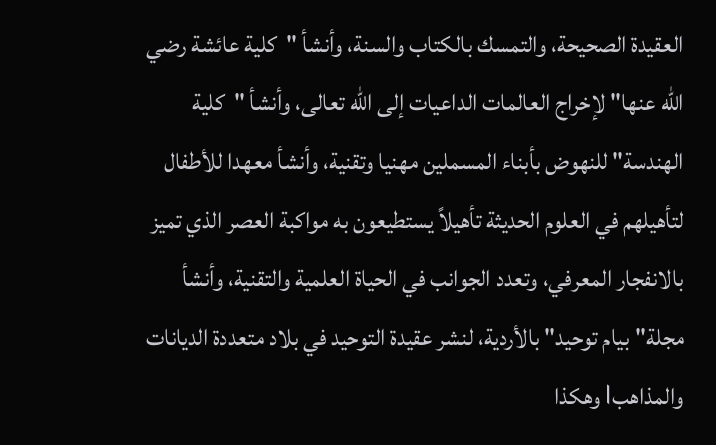العقيدة الصحيحة، والتمسك بالكتاب والسنة، وأنشأ "كلية عائشة رضي الله عنها" لإخراج العالمات الداعيات إلى الله تعالى، وأنشأ "كلية الهندسة" للنهوض بأبناء المسملين مهنيا وتقنية، وأنشأ معهدا للأطفال لتأهيلهم في العلوم الحديثة تأهيلاً يستطيعون به مواكبة العصر الذي تميز بالانفجار المعرفي، وتعدد الجوانب في الحياة العلمية والتقنية، وأنشأ مجلة"بيام توحيد" بالأردية، لنشر عقيدة التوحيد في بلاد متعددة الديانات والمذاهب।وهكذا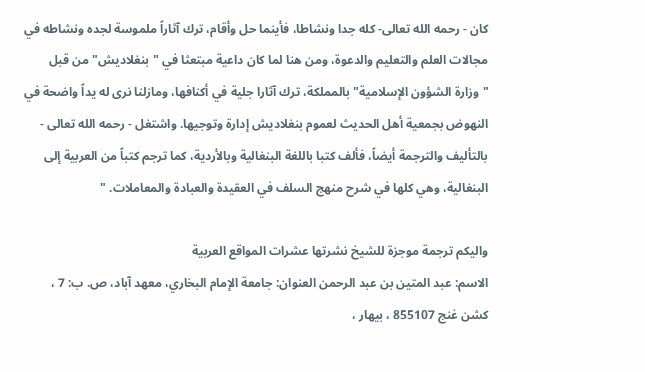كان - رحمه الله تعالى- كله جدا ونشاطا، فأينما حل وأقام، ترك آثاراً ملموسة لجده ونشاطه في مجالات العلم والتعليم والدعوة، ومن هنا لما كان داعية مبتعثا في "بنغلاديش" من قبل "وزارة الشؤون الإسلامية" بالمملكة، ترك آثارا جلية في أكنافها، ومازلنا نرى له يداً واضحة في النهوض بجمعية أهل الحديث لعموم بنغلاديش إدارة وتوجيها. واشتغل - رحمه الله تعالى - بالتأليف والترجمة أيضاً، فألف كتبا باللغة البنغالية وبالأردية، كما ترجم كتباً من العربية إلى البنغالية، وهي كلها في شرح منهج السلف في العقيدة والعبادة والمعاملات. "

واليكم ترجمة موجزة للشيخ نشرتها عشرات المواقع العربية
الاسم: عبد المتين بن عبد الرحمن العنوان: جامعة الإمام البخاري، معهد آباد، ص. ب: 7 ، كشن غنج 855107 ، بيهار ،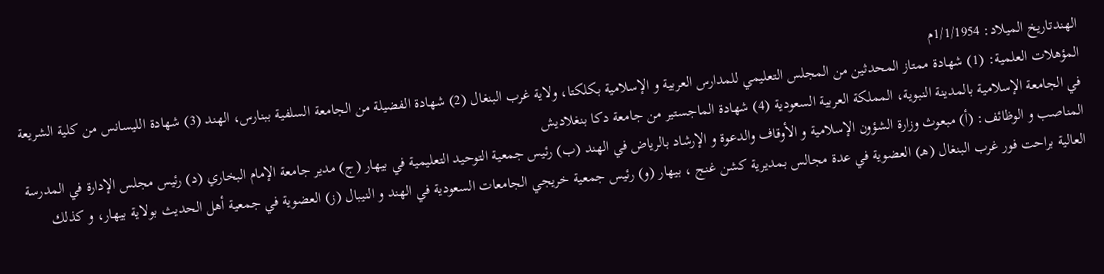الهندتاريخ الميلاد: 1/1/1954م
المؤهلات العلمية: (1) شهادة ممتاز المحدثين من المجلس التعليمي للمدارس العربية و الإسلامية بكلكتا، ولاية غرب البنغال (2) شهادة الفضيلة من الجامعة السلفية ببنارس، الهند (3) شهادة الليسانس من كلية الشريعة في الجامعة الإسلامية بالمدينة النبوية، المملكة العربية السعودية (4) شهادة الماجستير من جامعة دكا بنغلاديش
المناصب و الوظائف: (أ) مبعوث وزارة الشؤون الإسلامية و الأوقاف والدعوة و الإرشاد بالرياض في الهند (ب) رئيس جمعية التوحيد التعليمية في بيهار (ج) مدير جامعة الإمام البخاري (د) رئيس مجلس الإدارة في المدرسة العالية براحت فور غرب البنغال (هـ) العضوية في عدة مجالس بمديرية كشن غنج ، بيهار (و) رئيس جمعية خريجي الجامعات السعودية في الهند و النيبال (ز) العضوية في جمعية أهل الحديث بولاية بيهار، و كذلك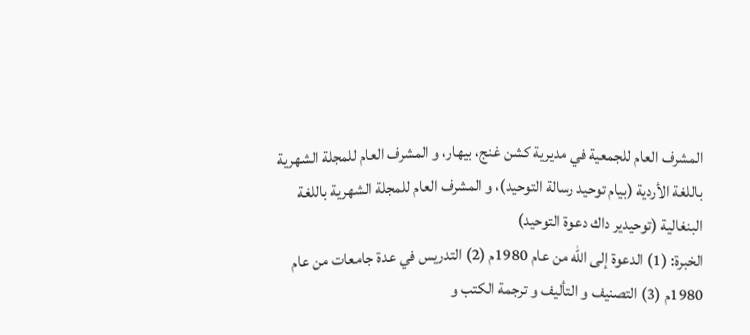المشرف العام للجمعية في مديرية كشن غنج، بيهار، و المشرف العام للمجلة الشهرية باللغة الأردية (بيام توحيد رسالة التوحيد)، و المشرف العام للمجلة الشهرية باللغة البنغالية (توحيدير داك دعوة التوحيد)
الخبرة: (1) الدعوة إلى الله من عام 1980م (2) التدريس في عدة جامعات من عام 1980م (3) التصنيف و التأليف و ترجمة الكتب و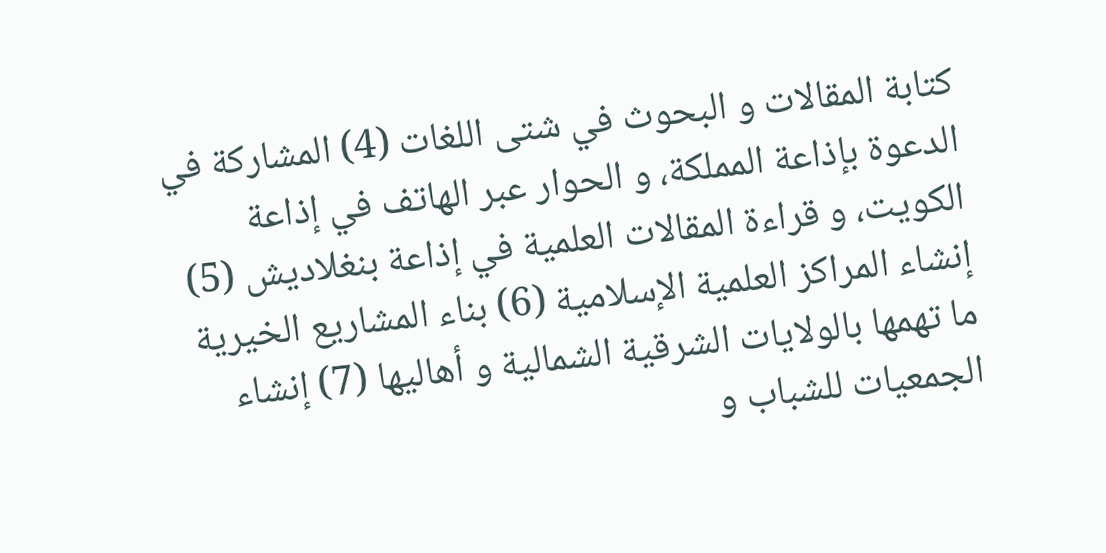كتابة المقالات و البحوث في شتى اللغات (4) المشاركة في الدعوة بإذاعة المملكة، و الحوار عبر الهاتف في إذاعة الكويت، و قراءة المقالات العلمية في إذاعة بنغلاديش (5) إنشاء المراكز العلمية الإسلامية (6) بناء المشاريع الخيرية ما تهمها بالولايات الشرقية الشمالية و أهاليها (7) إنشاء الجمعيات للشباب و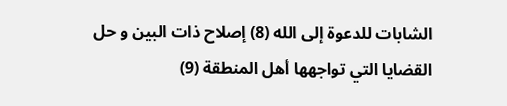الشابات للدعوة إلى الله (8) إصلاح ذات البين و حل القضايا التي تواجهها أهل المنطقة (9)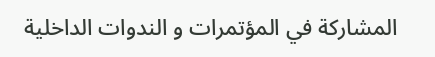المشاركة في المؤتمرات و الندوات الداخلية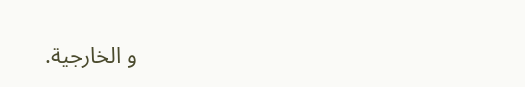و الخارجية.